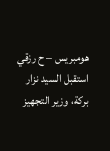هومبريس – ح رزقي
استقبل السيد نزار بركة، وزير التجهيز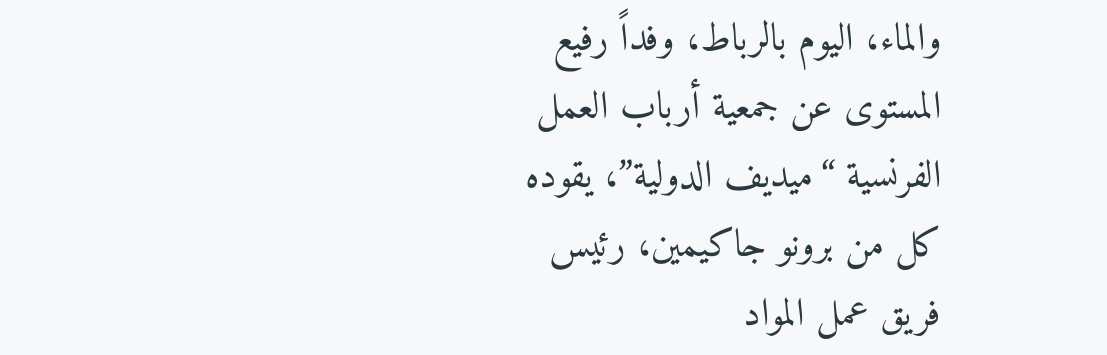والماء، اليوم بالرباط، وفداً رفيع المستوى عن جمعية أرباب العمل الفرنسية “ميديف الدولية”، يقوده كل من برونو جاكيمين، رئيس فريق عمل المواد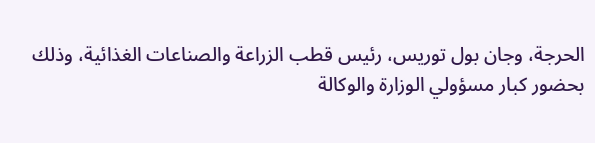الحرجة، وجان بول توريس، رئيس قطب الزراعة والصناعات الغذائية، وذلك بحضور كبار مسؤولي الوزارة والوكالة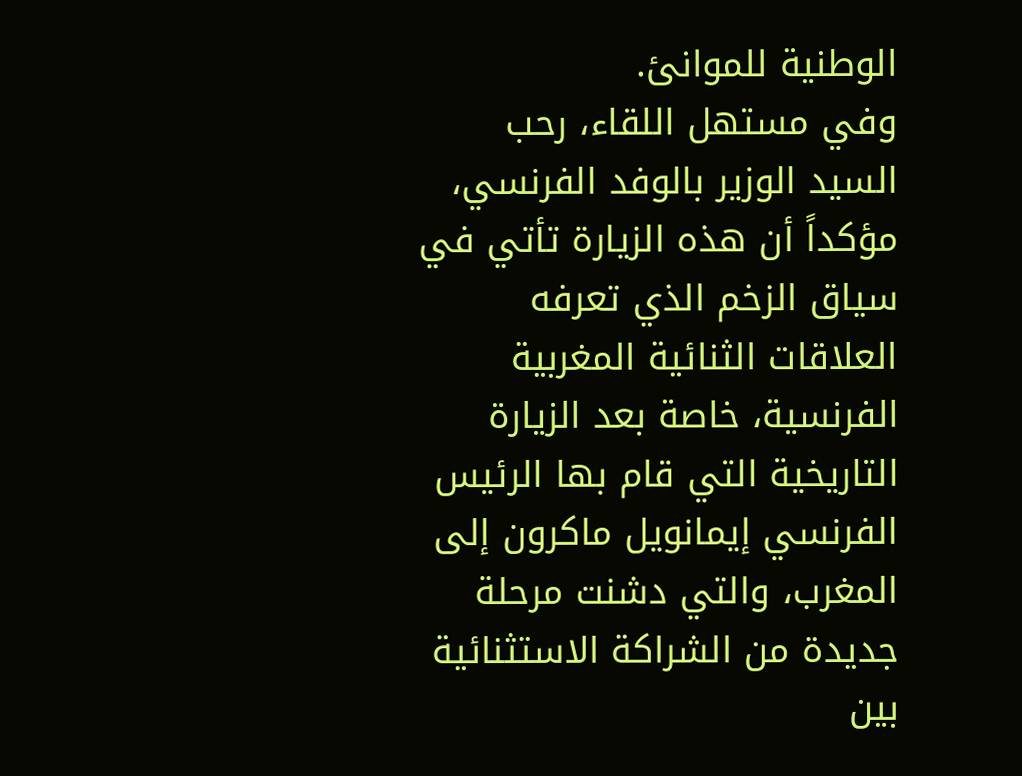الوطنية للموانئ.
وفي مستهل اللقاء، رحب السيد الوزير بالوفد الفرنسي، مؤكداً أن هذه الزيارة تأتي في سياق الزخم الذي تعرفه العلاقات الثنائية المغربية الفرنسية، خاصة بعد الزيارة التاريخية التي قام بها الرئيس الفرنسي إيمانويل ماكرون إلى المغرب، والتي دشنت مرحلة جديدة من الشراكة الاستثنائية بين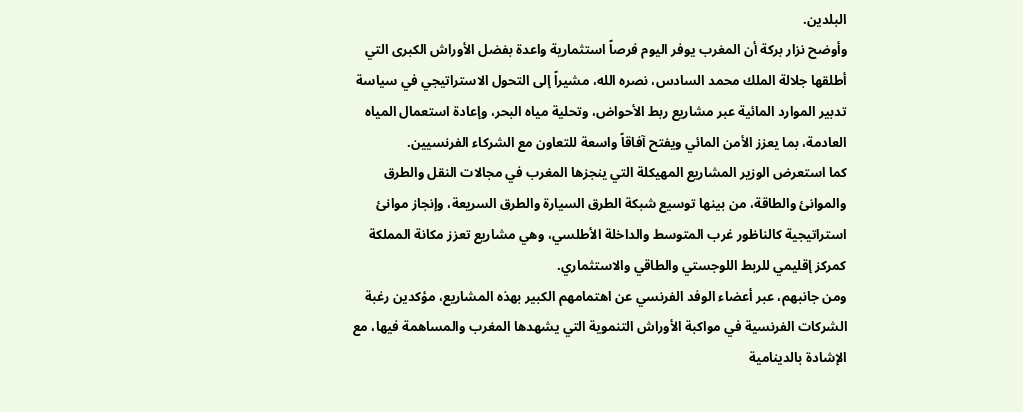البلدين.
وأوضح نزار بركة أن المغرب يوفر اليوم فرصاً استثمارية واعدة بفضل الأوراش الكبرى التي أطلقها جلالة الملك محمد السادس، نصره الله، مشيراً إلى التحول الاستراتيجي في سياسة تدبير الموارد المائية عبر مشاريع ربط الأحواض، وتحلية مياه البحر، وإعادة استعمال المياه العادمة، بما يعزز الأمن المائي ويفتح آفاقاً واسعة للتعاون مع الشركاء الفرنسيين.
كما استعرض الوزير المشاريع المهيكلة التي ينجزها المغرب في مجالات النقل والطرق والموانئ والطاقة، من بينها توسيع شبكة الطرق السيارة والطرق السريعة، وإنجاز موانئ استراتيجية كالناظور غرب المتوسط والداخلة الأطلسي، وهي مشاريع تعزز مكانة المملكة كمركز إقليمي للربط اللوجستي والطاقي والاستثماري.
ومن جانبهم، عبر أعضاء الوفد الفرنسي عن اهتمامهم الكبير بهذه المشاريع، مؤكدين رغبة الشركات الفرنسية في مواكبة الأوراش التنموية التي يشهدها المغرب والمساهمة فيها، مع الإشادة بالدينامية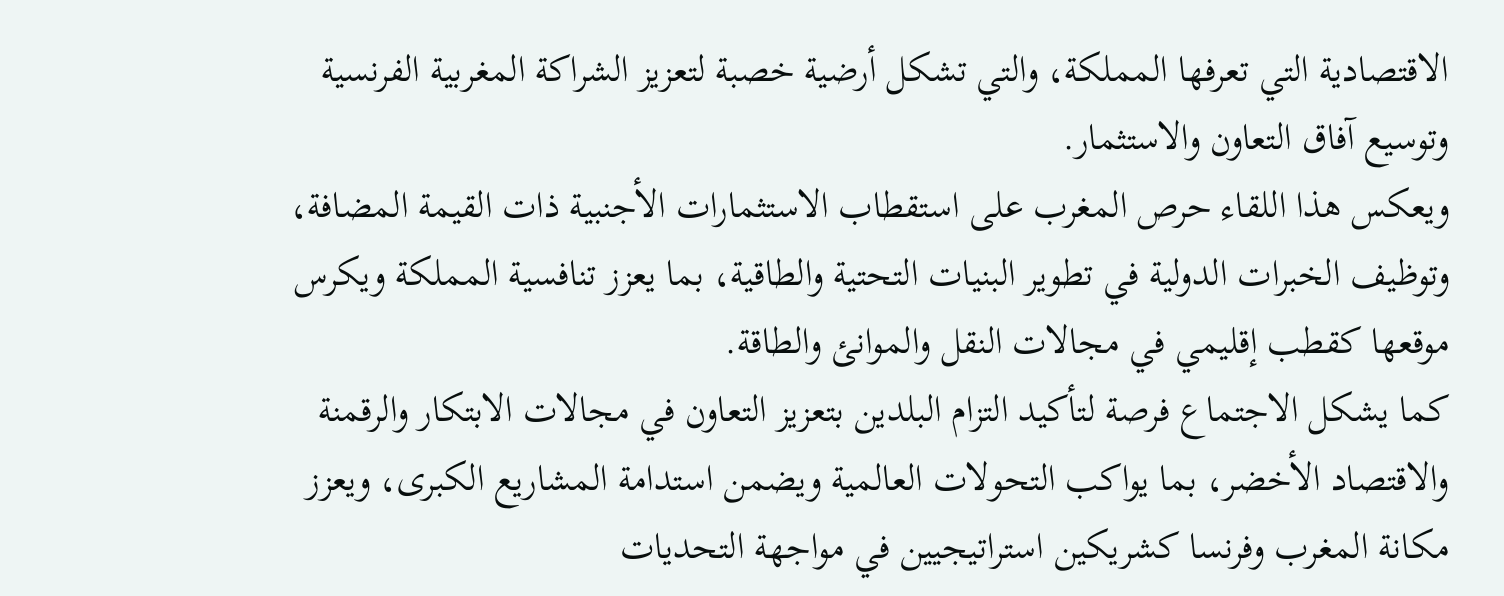الاقتصادية التي تعرفها المملكة، والتي تشكل أرضية خصبة لتعزيز الشراكة المغربية الفرنسية وتوسيع آفاق التعاون والاستثمار.
ويعكس هذا اللقاء حرص المغرب على استقطاب الاستثمارات الأجنبية ذات القيمة المضافة، وتوظيف الخبرات الدولية في تطوير البنيات التحتية والطاقية، بما يعزز تنافسية المملكة ويكرس موقعها كقطب إقليمي في مجالات النقل والموانئ والطاقة.
كما يشكل الاجتماع فرصة لتأكيد التزام البلدين بتعزيز التعاون في مجالات الابتكار والرقمنة والاقتصاد الأخضر، بما يواكب التحولات العالمية ويضمن استدامة المشاريع الكبرى، ويعزز مكانة المغرب وفرنسا كشريكين استراتيجيين في مواجهة التحديات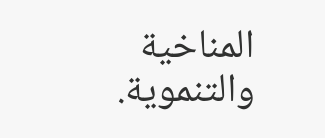المناخية والتنموية.